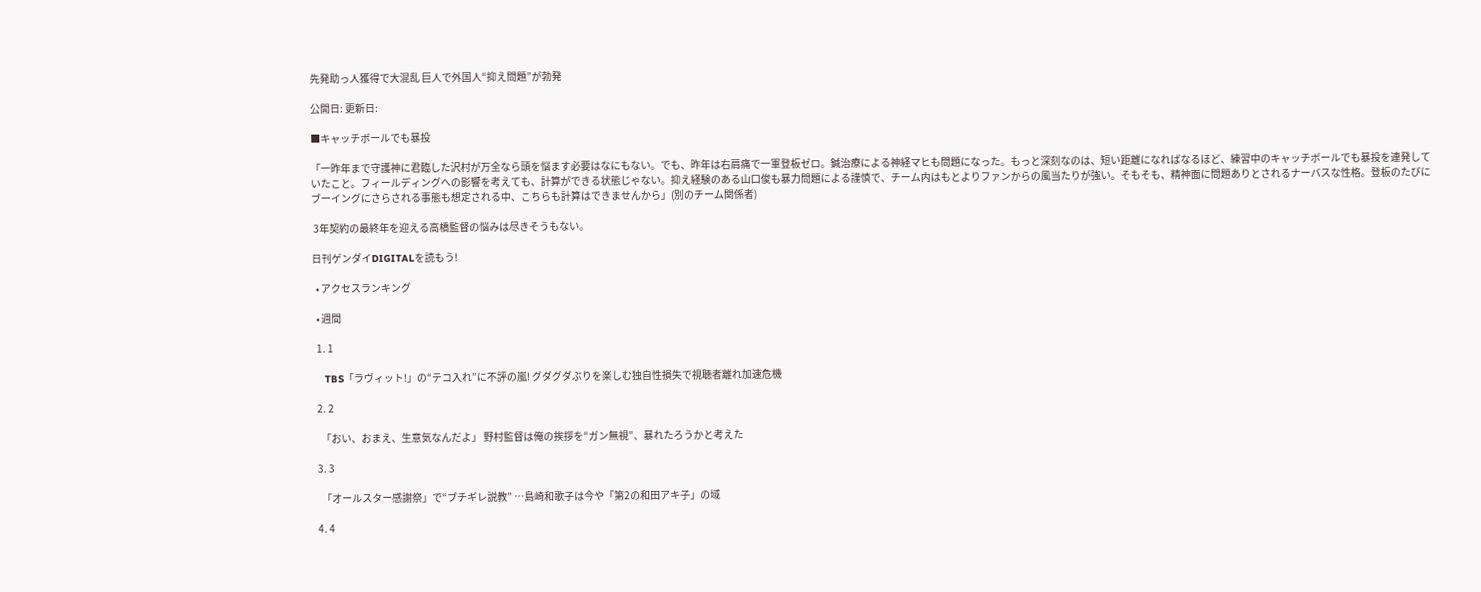先発助っ人獲得で大混乱 巨人で外国人“抑え問題”が勃発

公開日: 更新日:

■キャッチボールでも暴投

「一昨年まで守護神に君臨した沢村が万全なら頭を悩ます必要はなにもない。でも、昨年は右肩痛で一軍登板ゼロ。鍼治療による神経マヒも問題になった。もっと深刻なのは、短い距離になればなるほど、練習中のキャッチボールでも暴投を連発していたこと。フィールディングへの影響を考えても、計算ができる状態じゃない。抑え経験のある山口俊も暴力問題による謹慎で、チーム内はもとよりファンからの風当たりが強い。そもそも、精神面に問題ありとされるナーバスな性格。登板のたびにブーイングにさらされる事態も想定される中、こちらも計算はできませんから」(別のチーム関係者)

 3年契約の最終年を迎える高橋監督の悩みは尽きそうもない。

日刊ゲンダイDIGITALを読もう!

  • アクセスランキング

  • 週間

  1. 1

    TBS「ラヴィット!」の“テコ入れ”に不評の嵐! グダグダぶりを楽しむ独自性損失で視聴者離れ加速危機

  2. 2

    「おい、おまえ、生意気なんだよ」 野村監督は俺の挨拶を“ガン無視”、暴れたろうかと考えた

  3. 3

    「オールスター感謝祭」で“ブチギレ説教” …島崎和歌子は今や「第2の和田アキ子」の域

  4. 4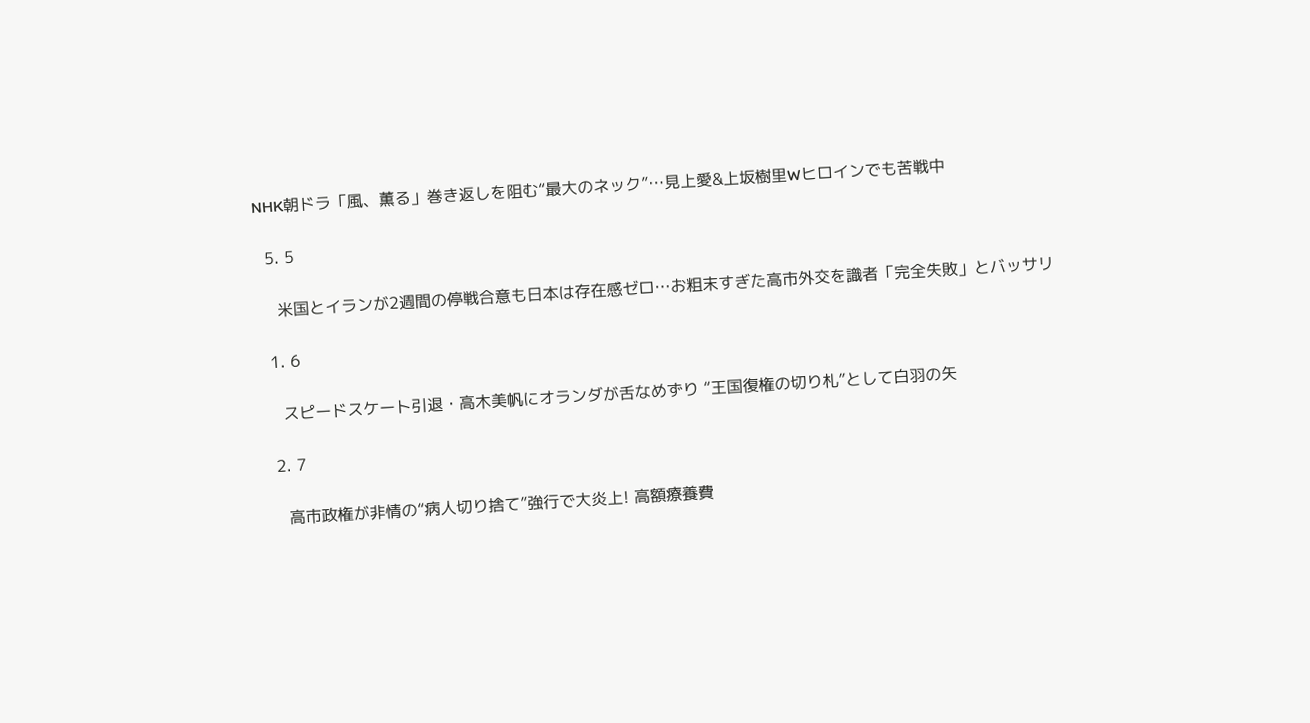NHK朝ドラ「風、薫る」巻き返しを阻む“最大のネック”…見上愛&上坂樹里Wヒロインでも苦戦中

  5. 5

    米国とイランが2週間の停戦合意も日本は存在感ゼロ…お粗末すぎた高市外交を識者「完全失敗」とバッサリ

  1. 6

    スピードスケート引退・高木美帆にオランダが舌なめずり “王国復権の切り札”として白羽の矢

  2. 7

    高市政権が非情の“病人切り捨て”強行で大炎上! 高額療養費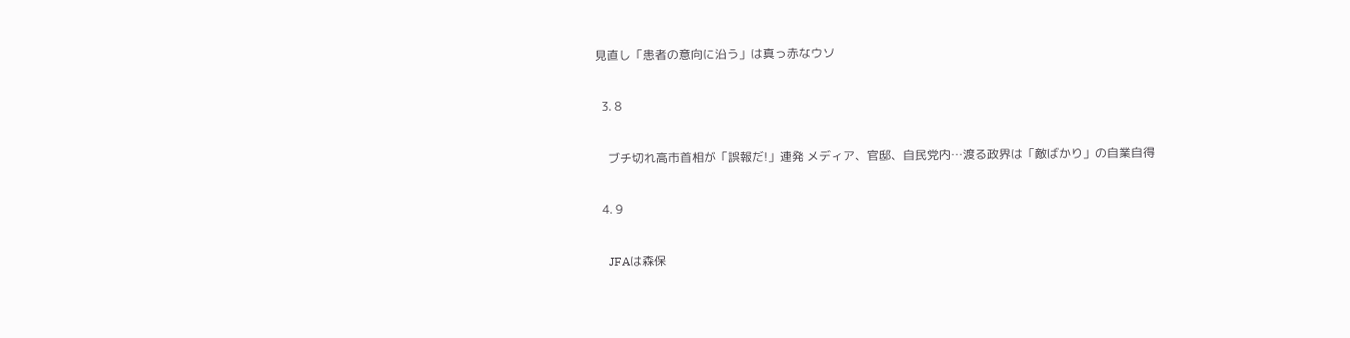見直し「患者の意向に沿う」は真っ赤なウソ

  3. 8

    ブチ切れ高市首相が「誤報だ!」連発 メディア、官邸、自民党内…渡る政界は「敵ばかり」の自業自得

  4. 9

    JFAは森保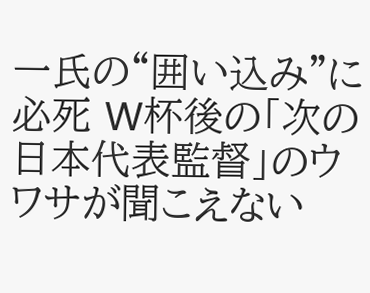一氏の“囲い込み”に必死 W杯後の「次の日本代表監督」のウワサが聞こえない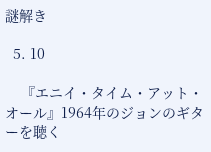謎解き

  5. 10

    『エニイ・タイム・アット・オール』1964年のジョンのギターを聴く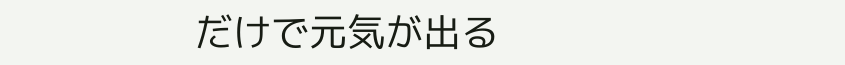だけで元気が出る